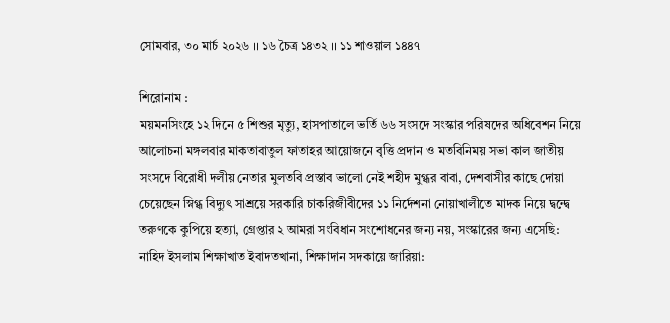সোমবার, ৩০ মার্চ ২০২৬ ।। ১৬ চৈত্র ১৪৩২ ।। ১১ শাওয়াল ১৪৪৭

শিরোনাম :
ময়মনসিংহে ১২ দিনে ৫ শিশুর মৃত্যু, হাসপাতালে ভর্তি ৬৬ সংসদে সংস্কার পরিষদের অধিবেশন নিয়ে আলোচনা মঙ্গলবার মাকতাবাতুল ফাতাহর আয়োজনে বৃত্তি প্রদান ও মতবিনিময় সভা কাল জাতীয় সংসদে বিরোধী দলীয় নেতার মুলতবি প্রস্তাব ভালো নেই শহীদ মুগ্ধর বাবা, দেশবাসীর কাছে দোয়া চেয়েছেন স্নিগ্ধ বিদ্যুৎ সাশ্রয়ে সরকারি চাকরিজীবীদের ১১ নির্দেশনা নোয়াখালীতে মাদক নিয়ে দ্বন্দ্বে তরুণকে কুপিয়ে হত্যা, গ্রেপ্তার ২ আমরা সংবিধান সংশোধনের জন্য নয়, সংস্কারের জন্য এসেছি: নাহিদ ইসলাম শিক্ষাখাত ইবাদতখানা, শিক্ষাদান সদকায়ে জারিয়া: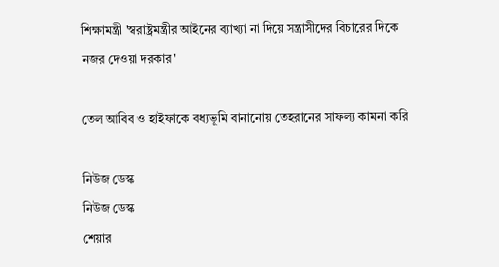শিক্ষামন্ত্রী 'স্বরাষ্ট্রমন্ত্রীর আইনের ব্যাখ্যা না দিয়ে সন্ত্রাসীদের বিচারের দিকে নজর দেওয়া দরকার'

তেল আবিব ও হাইফাকে বধ্যভূমি বানানোয় তেহরানের সাফল্য কামনা করি

নিউজ ডেস্ক
নিউজ ডেস্ক
শেয়ার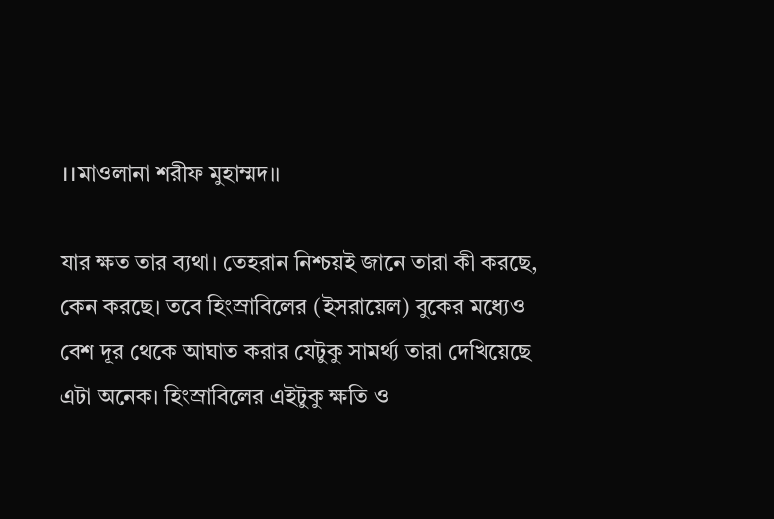।।মাওলানা শরীফ মুহাম্মদ।।

যার ক্ষত তার ব্যথা। তেহরান নিশ্চয়ই জানে তারা কী করছে, কেন করছে। তবে হিংস্রাবিলের (ইসরায়েল) বুকের মধ্যেও বেশ দূর থেকে আঘাত করার যেটুকু সামর্থ্য তারা দেখিয়েছে এটা অনেক। হিংস্রাবিলের এইটুকু ক্ষতি ও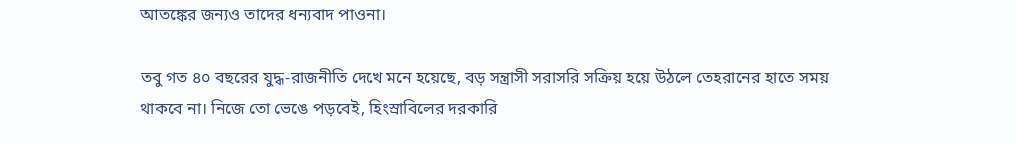আতঙ্কের জন্যও তাদের ধন্যবাদ পাওনা।

তবু গত ৪০ বছরের যুদ্ধ-রাজনীতি দেখে মনে হয়েছে, বড় সন্ত্রাসী সরাসরি সক্রিয় হয়ে উঠলে তেহরানের হাতে সময় থাকবে না। নিজে তো ভেঙে পড়বেই, হিংস্রাবিলের দরকারি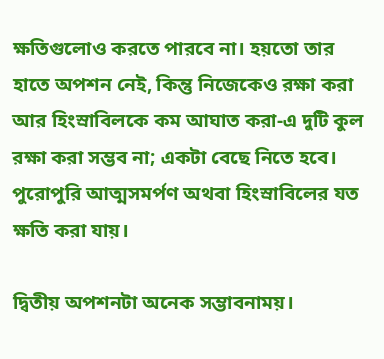ক্ষতিগুলোও করতে পারবে না। হয়তো তার হাতে অপশন নেই, কিন্তু নিজেকেও রক্ষা করা আর হিংস্রাবিলকে কম আঘাত করা-এ দুটি কুল রক্ষা করা সম্ভব না; একটা বেছে নিতে হবে। পুরোপুরি আত্মসমর্পণ অথবা হিংস্রাবিলের যত ক্ষতি করা যায়।

দ্বিতীয় অপশনটা অনেক সম্ভাবনাময়।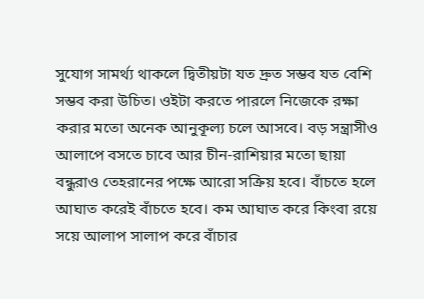সুযোগ সামর্থ্য থাকলে দ্বিতীয়টা যত দ্রুত সম্ভব যত বেশি সম্ভব করা উচিত। ওইটা করতে পারলে নিজেকে রক্ষা করার মতো অনেক আনুকূল্য চলে আসবে। বড় সন্ত্রাসীও আলাপে বসতে চাবে আর চীন-রাশিয়ার মতো ছায়া বন্ধুরাও তেহরানের পক্ষে আরো সক্রিয় হবে। বাঁচতে হলে আঘাত করেই বাঁচতে হবে। কম আঘাত করে কিংবা রয়ে সয়ে আলাপ সালাপ করে বাঁচার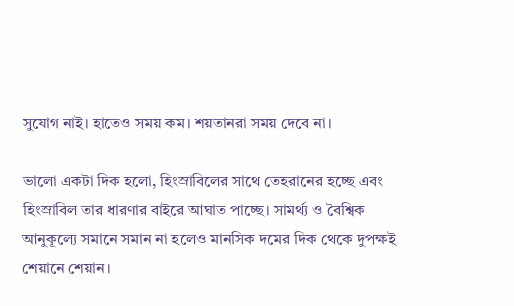সুযোগ নাই। হাতেও সময় কম। শয়তানরা সময় দেবে না।

ভালো একটা দিক হলো, হিংস্রাবিলের সাথে তেহরানের হচ্ছে এবং হিংস্রাবিল তার ধারণার বাইরে আঘাত পাচ্ছে। সামর্থ্য ও বৈশ্বিক আনুকূল্যে সমানে সমান না হলেও মানসিক দমের দিক থেকে দুপক্ষই শেয়ানে শেয়ান।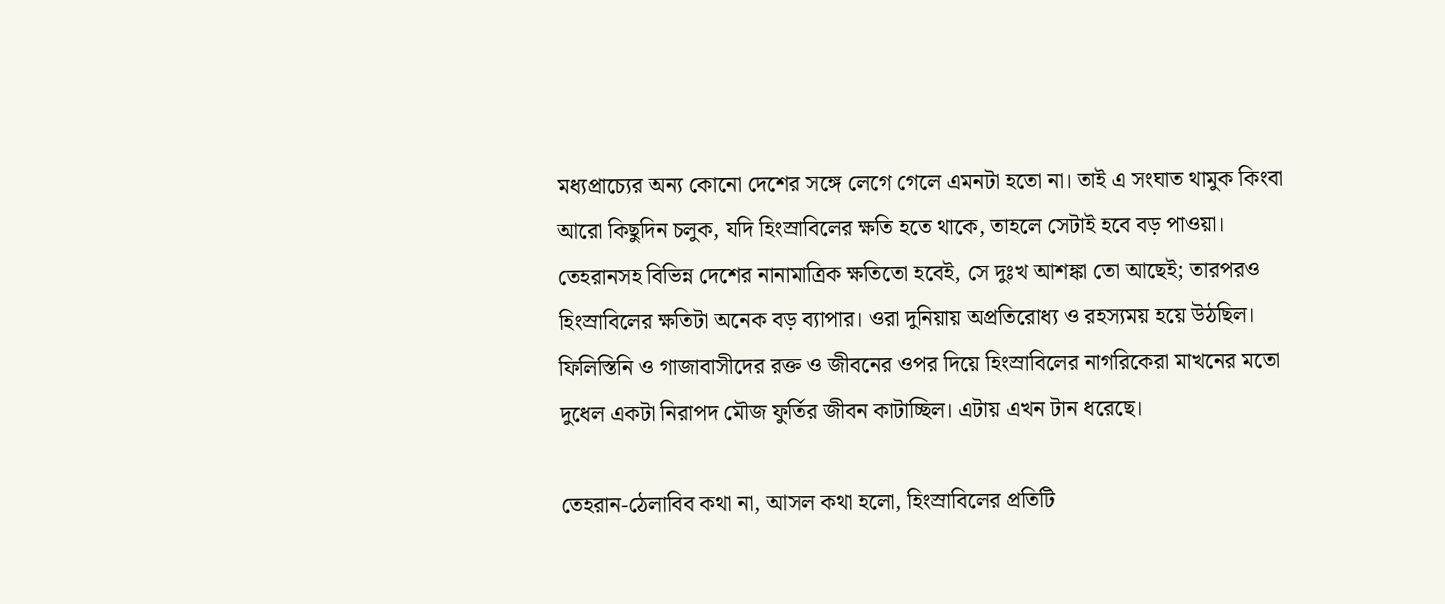মধ্যপ্রাচ্যের অন্য কোনো দেশের সঙ্গে লেগে গেলে এমনটা হতো না। তাই এ সংঘাত থামুক কিংবা আরো কিছুদিন চলুক, যদি হিংস্রাবিলের ক্ষতি হতে থাকে, তাহলে সেটাই হবে বড় পাওয়া। তেহরানসহ বিভিন্ন দেশের নানামাত্রিক ক্ষতিতো হবেই, সে দুঃখ আশঙ্কা তো আছেই; তারপরও হিংস্রাবিলের ক্ষতিটা অনেক বড় ব্যাপার। ওরা দুনিয়ায় অপ্রতিরোধ্য ও রহস্যময় হয়ে উঠছিল। ফিলিস্তিনি ও গাজাবাসীদের রক্ত ও জীবনের ওপর দিয়ে হিংস্রাবিলের নাগরিকেরা মাখনের মতো দুধেল একটা নিরাপদ মৌজ ফুর্তির জীবন কাটাচ্ছিল। এটায় এখন টান ধরেছে।

তেহরান-ঠেলাবিব কথা না, আসল কথা হলো, হিংস্রাবিলের প্রতিটি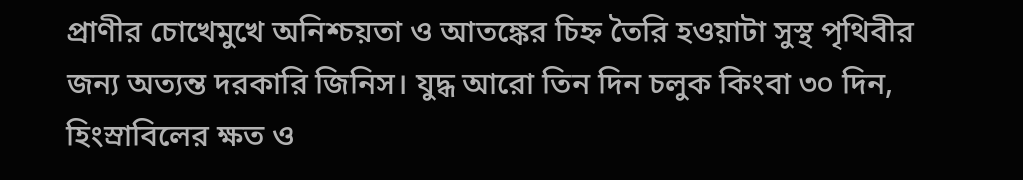প্রাণীর চোখেমুখে অনিশ্চয়তা ও আতঙ্কের চিহ্ন তৈরি হওয়াটা সুস্থ পৃথিবীর জন্য অত্যন্ত দরকারি জিনিস। যুদ্ধ আরো তিন দিন চলুক কিংবা ৩০ দিন, হিংস্রাবিলের ক্ষত ও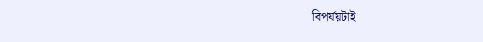বিপর্যয়টাই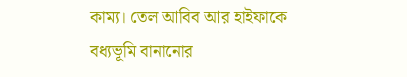কাম্য। তেল আবিব আর হাইফাকে বধ্যভূমি বানানোর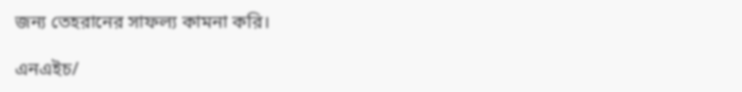জন্য তেহরানের সাফল্য কামনা করি।

এনএইচ/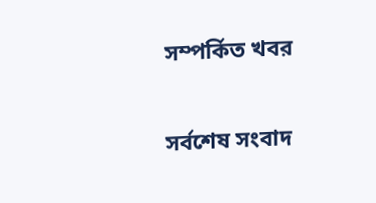সম্পর্কিত খবর

সর্বশেষ সংবাদ